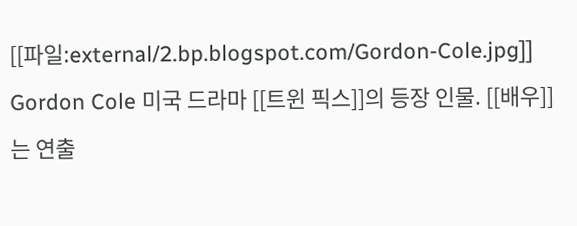[[파일:external/2.bp.blogspot.com/Gordon-Cole.jpg]] Gordon Cole 미국 드라마 [[트윈 픽스]]의 등장 인물. [[배우]]는 연출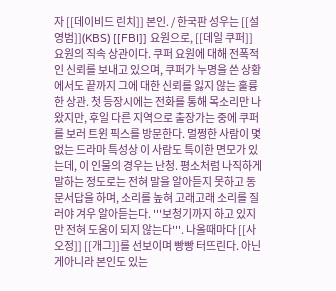자 [[데이비드 린치]] 본인. / 한국판 성우는 [[설영범]](KBS) [[FBI]] 요원으로, [[데일 쿠퍼]] 요원의 직속 상관이다. 쿠퍼 요원에 대해 전폭적인 신뢰를 보내고 있으며, 쿠퍼가 누명을 쓴 상황에서도 끝까지 그에 대한 신뢰를 잃지 않는 훌륭한 상관. 첫 등장시에는 전화를 통해 목소리만 나왔지만, 후일 다른 지역으로 출장가는 중에 쿠퍼를 보러 트윈 픽스를 방문한다. 멀쩡한 사람이 몇 없는 드라마 특성상 이 사람도 특이한 면모가 있는데, 이 인물의 경우는 난청. 평소처럼 나직하게 말하는 정도로는 전혀 말을 알아듣지 못하고 동문서답을 하며, 소리를 높혀 고래고래 소리를 질러야 겨우 알아듣는다. '''보청기까지 하고 있지만 전혀 도움이 되지 않는다'''. 나올때마다 [[사오정]] [[개그]]를 선보이며 빵빵 터뜨린다. 아닌게아니라 본인도 있는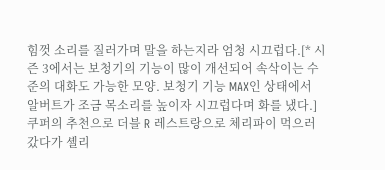힘껏 소리를 질러가며 말을 하는지라 엄청 시끄럽다.[* 시즌 3에서는 보청기의 기능이 많이 개선되어 속삭이는 수준의 대화도 가능한 모양. 보청기 기능 MAX인 상태에서 알버트가 조금 목소리를 높이자 시끄럽다며 화를 냈다.] 쿠퍼의 추천으로 더블 R 레스트랑으로 체리파이 먹으러 갔다가 셸리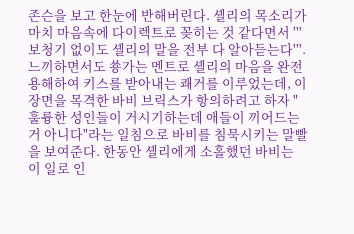존슨을 보고 한눈에 반해버린다. 셸리의 목소리가 마치 마음속에 다이렉트로 꽂히는 것 같다면서 '''보청기 없이도 셸리의 말을 전부 다 알아듣는다'''. 느끼하면서도 쑝가는 멘트로 셸리의 마음을 완전용해하여 키스를 받아내는 쾌거를 이루었는데, 이 장면을 목격한 바비 브릭스가 항의하려고 하자 "훌륭한 성인들이 거시기하는데 애들이 끼어드는 거 아니다"라는 일침으로 바비를 침묵시키는 말빨을 보여준다. 한동안 셸리에게 소홀했던 바비는 이 일로 인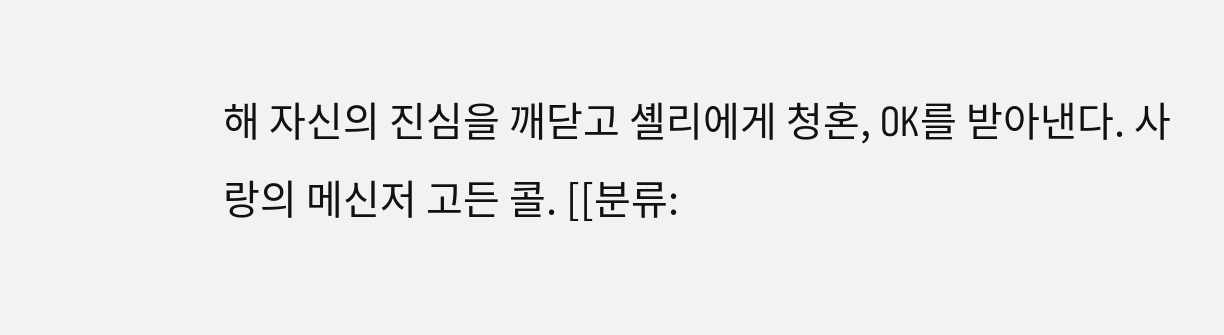해 자신의 진심을 깨닫고 셸리에게 청혼, OK를 받아낸다. 사랑의 메신저 고든 콜. [[분류: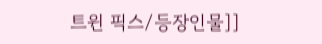트윈 픽스/등장인물]]